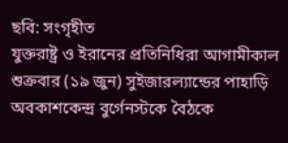ছবি: সংগৃহীত
যুক্তরাষ্ট্র ও ইরানের প্রতিনিধিরা আগামীকাল শুক্রবার (১৯ জুন) সুইজারল্যান্ডের পাহাড়ি অবকাশকেন্দ্র বুর্গেনস্টকে বৈঠকে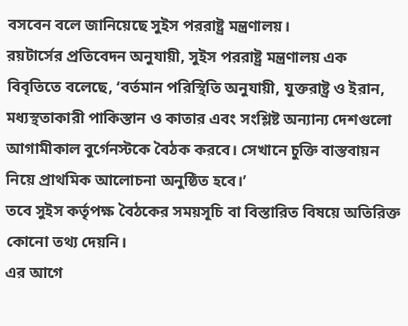বসবেন বলে জানিয়েছে সুইস পররাষ্ট্র মন্ত্রণালয়।
রয়টার্সের প্রতিবেদন অনুযায়ী, সুইস পররাষ্ট্র মন্ত্রণালয় এক বিবৃতিতে বলেছে, ‘বর্তমান পরিস্থিতি অনুযায়ী, যুক্তরাষ্ট্র ও ইরান, মধ্যস্থতাকারী পাকিস্তান ও কাতার এবং সংশ্লিষ্ট অন্যান্য দেশগুলো আগামীকাল বুর্গেনস্টকে বৈঠক করবে। সেখানে চুক্তি বাস্তবায়ন নিয়ে প্রাথমিক আলোচনা অনুষ্ঠিত হবে।’
তবে সুইস কর্তৃপক্ষ বৈঠকের সময়সূচি বা বিস্তারিত বিষয়ে অতিরিক্ত কোনো তথ্য দেয়নি।
এর আগে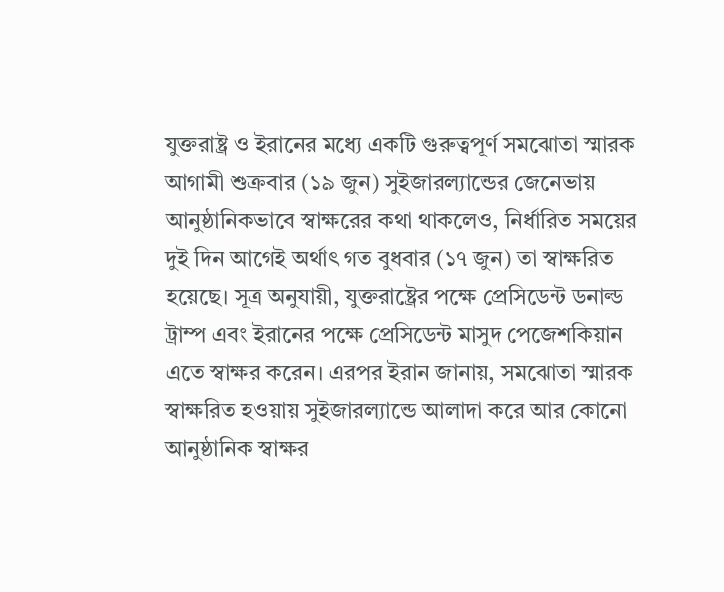যুক্তরাষ্ট্র ও ইরানের মধ্যে একটি গুরুত্বপূর্ণ সমঝোতা স্মারক আগামী শুক্রবার (১৯ জুন) সুইজারল্যান্ডের জেনেভায় আনুষ্ঠানিকভাবে স্বাক্ষরের কথা থাকলেও, নির্ধারিত সময়ের দুই দিন আগেই অর্থাৎ গত বুধবার (১৭ জুন) তা স্বাক্ষরিত হয়েছে। সূত্র অনুযায়ী, যুক্তরাষ্ট্রের পক্ষে প্রেসিডেন্ট ডনাল্ড ট্রাম্প এবং ইরানের পক্ষে প্রেসিডেন্ট মাসুদ পেজেশকিয়ান এতে স্বাক্ষর করেন। এরপর ইরান জানায়, সমঝোতা স্মারক স্বাক্ষরিত হওয়ায় সুইজারল্যান্ডে আলাদা করে আর কোনো আনুষ্ঠানিক স্বাক্ষর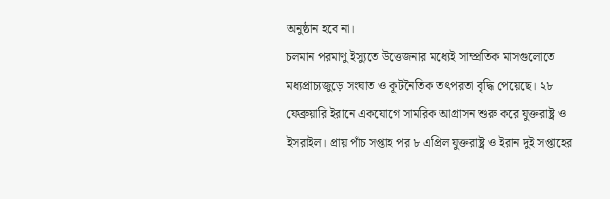অনুষ্ঠান হবে না।
চলমান পরমাণু ইস্যুতে উত্তেজনার মধ্যেই সাম্প্রতিক মাসগুলোতে মধ্যপ্রাচ্যজুড়ে সংঘাত ও কূটনৈতিক তৎপরতা বৃদ্ধি পেয়েছে। ২৮ ফেব্রুয়ারি ইরানে একযোগে সামরিক আগ্রাসন শুরু করে যুক্তরাষ্ট্র ও ইসরাইল। প্রায় পাঁচ সপ্তাহ পর ৮ এপ্রিল যুক্তরাষ্ট্র ও ইরান দুই সপ্তাহের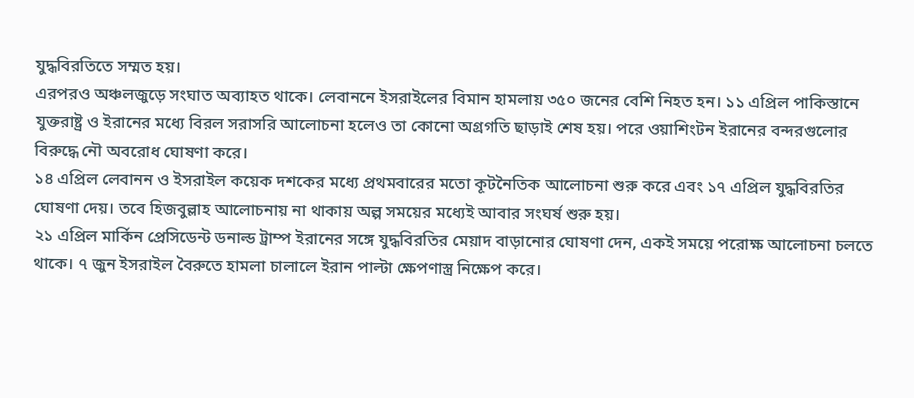যুদ্ধবিরতিতে সম্মত হয়।
এরপরও অঞ্চলজুড়ে সংঘাত অব্যাহত থাকে। লেবাননে ইসরাইলের বিমান হামলায় ৩৫০ জনের বেশি নিহত হন। ১১ এপ্রিল পাকিস্তানে যুক্তরাষ্ট্র ও ইরানের মধ্যে বিরল সরাসরি আলোচনা হলেও তা কোনো অগ্রগতি ছাড়াই শেষ হয়। পরে ওয়াশিংটন ইরানের বন্দরগুলোর বিরুদ্ধে নৌ অবরোধ ঘোষণা করে।
১৪ এপ্রিল লেবানন ও ইসরাইল কয়েক দশকের মধ্যে প্রথমবারের মতো কূটনৈতিক আলোচনা শুরু করে এবং ১৭ এপ্রিল যুদ্ধবিরতির ঘোষণা দেয়। তবে হিজবুল্লাহ আলোচনায় না থাকায় অল্প সময়ের মধ্যেই আবার সংঘর্ষ শুরু হয়।
২১ এপ্রিল মার্কিন প্রেসিডেন্ট ডনাল্ড ট্রাম্প ইরানের সঙ্গে যুদ্ধবিরতির মেয়াদ বাড়ানোর ঘোষণা দেন, একই সময়ে পরোক্ষ আলোচনা চলতে থাকে। ৭ জুন ইসরাইল বৈরুতে হামলা চালালে ইরান পাল্টা ক্ষেপণাস্ত্র নিক্ষেপ করে।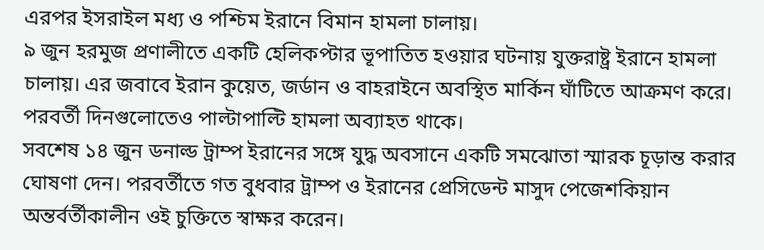এরপর ইসরাইল মধ্য ও পশ্চিম ইরানে বিমান হামলা চালায়।
৯ জুন হরমুজ প্রণালীতে একটি হেলিকপ্টার ভূপাতিত হওয়ার ঘটনায় যুক্তরাষ্ট্র ইরানে হামলা চালায়। এর জবাবে ইরান কুয়েত, জর্ডান ও বাহরাইনে অবস্থিত মার্কিন ঘাঁটিতে আক্রমণ করে। পরবর্তী দিনগুলোতেও পাল্টাপাল্টি হামলা অব্যাহত থাকে।
সবশেষ ১৪ জুন ডনাল্ড ট্রাম্প ইরানের সঙ্গে যুদ্ধ অবসানে একটি সমঝোতা স্মারক চূড়ান্ত করার ঘোষণা দেন। পরবর্তীতে গত বুধবার ট্রাম্প ও ইরানের প্রেসিডেন্ট মাসুদ পেজেশকিয়ান অন্তর্বর্তীকালীন ওই চুক্তিতে স্বাক্ষর করেন।